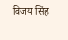विजय सिंह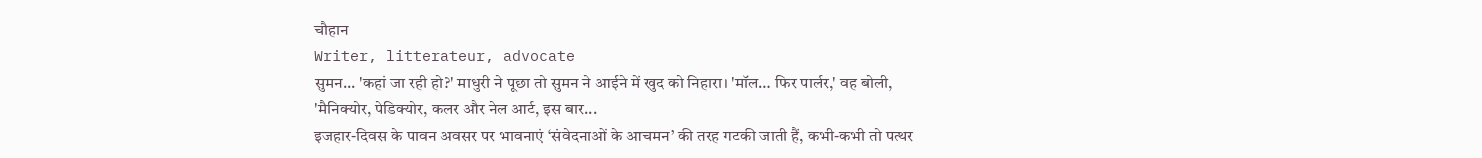चौहान
Writer, litterateur, advocate
सुमन... 'कहां जा रही हो?' माधुरी ने पूछा तो सुमन ने आईने में खुद को निहारा। 'मॉल… फिर पार्लर,' वह बोली, 'मैनिक्योर, पेडिक्योर, कलर और नेल आर्ट, इस बार...
इजहार-दिवस के पावन अवसर पर भावनाएं ‘संवेदनाओं के आचमन’ की तरह गटकी जाती हैं, कभी-कभी तो पत्थर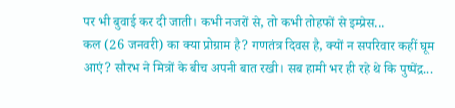पर भी बुवाई कर दी जाती। कभी नजरों से, तो कभी तोहफों से इम्प्रेस...
कल (26 जनवरी) का क्या प्रोग्राम है? गणतंत्र दिवस है, क्यों न सपरिवार कहीं घूम आएं? सौरभ ने मित्रों के बीच अपनी बात रखी। सब हामी भर ही रहे थे कि पुष्पेंद्र...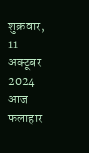शुक्रवार, 11 अक्टूबर 2024
आज फलाहार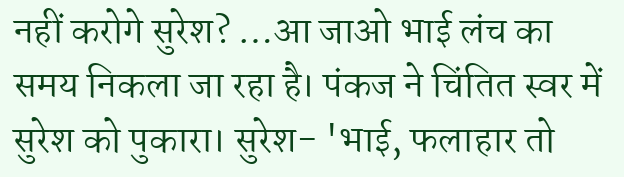नहीं करोगे सुरेश? …आ जाओ भाई लंच का समय निकला जा रहा है। पंकज ने चिंतित स्वर में सुरेश को पुकारा। सुरेश- 'भाई, फलाहार तो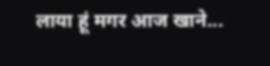लाया हूं मगर आज खाने...